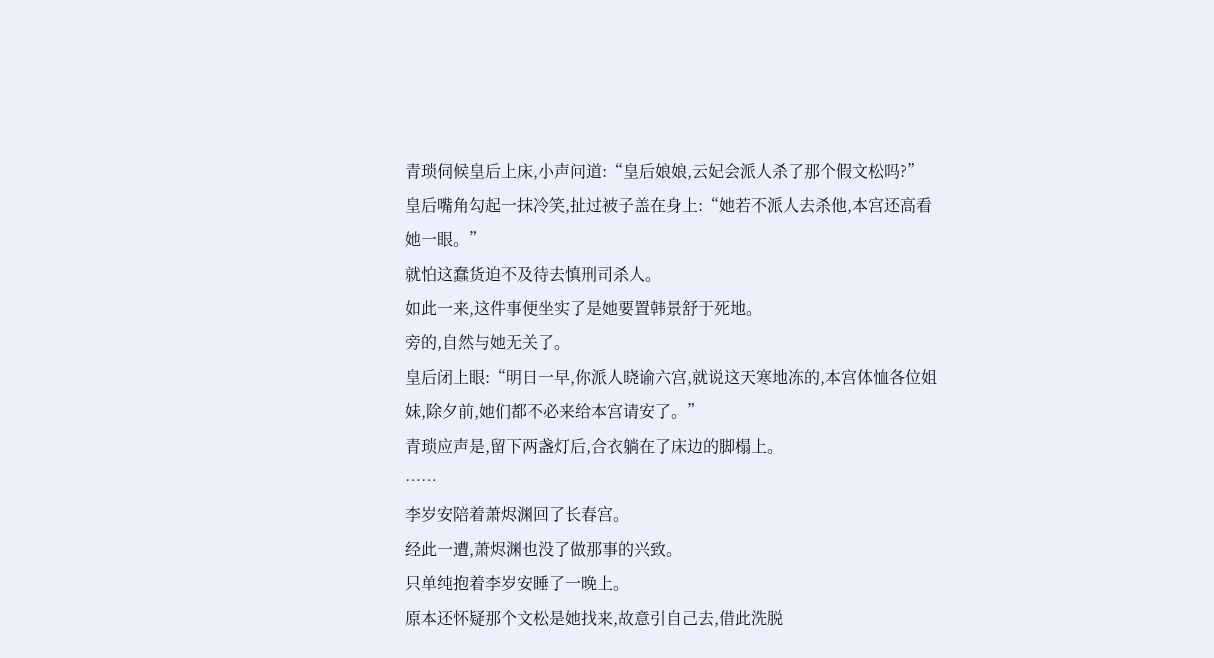青琐伺候皇后上床,小声问道:“皇后娘娘,云妃会派人杀了那个假文松吗?”
皇后嘴角勾起一抹冷笑,扯过被子盖在身上:“她若不派人去杀他,本宫还高看她一眼。”
就怕这蠢货迫不及待去慎刑司杀人。
如此一来,这件事便坐实了是她要置韩景舒于死地。
旁的,自然与她无关了。
皇后闭上眼:“明日一早,你派人晓谕六宫,就说这天寒地冻的,本宫体恤各位姐妹,除夕前,她们都不必来给本宫请安了。”
青琐应声是,留下两盏灯后,合衣躺在了床边的脚榻上。
……
李岁安陪着萧烬渊回了长春宫。
经此一遭,萧烬渊也没了做那事的兴致。
只单纯抱着李岁安睡了一晚上。
原本还怀疑那个文松是她找来,故意引自己去,借此洗脱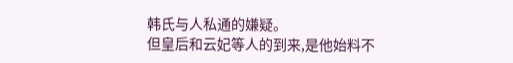韩氏与人私通的嫌疑。
但皇后和云妃等人的到来,是他始料不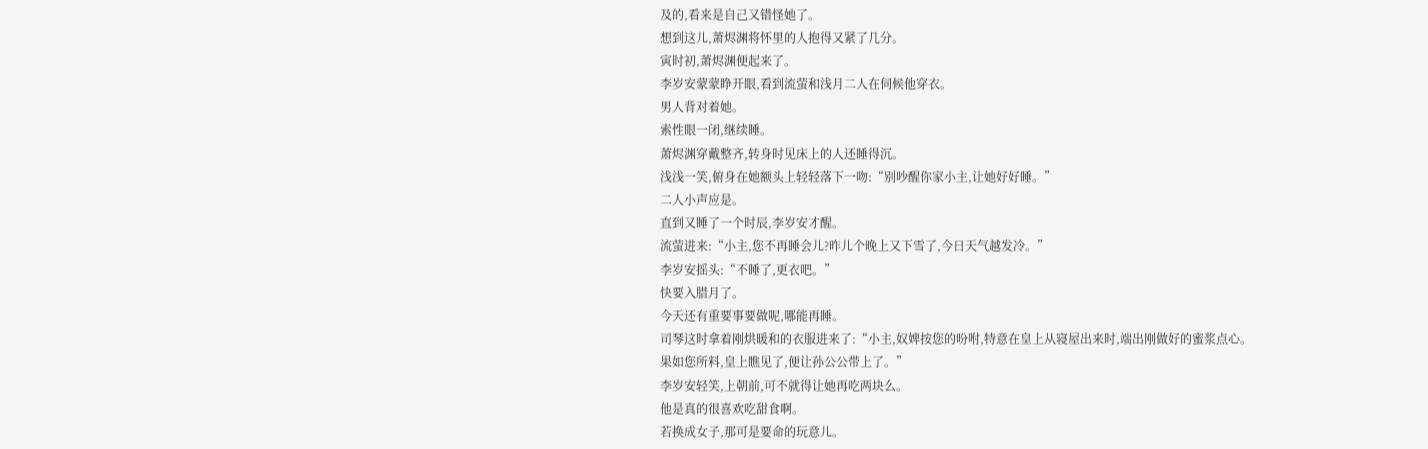及的,看来是自己又错怪她了。
想到这儿,萧烬渊将怀里的人抱得又紧了几分。
寅时初,萧烬渊便起来了。
李岁安蒙蒙睁开眼,看到流萤和浅月二人在伺候他穿衣。
男人背对着她。
索性眼一闭,继续睡。
萧烬渊穿戴整齐,转身时见床上的人还睡得沉。
浅浅一笑,俯身在她额头上轻轻落下一吻:“别吵醒你家小主,让她好好睡。”
二人小声应是。
直到又睡了一个时辰,李岁安才醒。
流萤进来:“小主,您不再睡会儿?昨儿个晚上又下雪了,今日天气越发冷。”
李岁安摇头:“不睡了,更衣吧。”
快要入腊月了。
今天还有重要事要做呢,哪能再睡。
司琴这时拿着刚烘暖和的衣服进来了:“小主,奴婢按您的吩咐,特意在皇上从寝屋出来时,端出刚做好的蜜浆点心。
果如您所料,皇上瞧见了,便让孙公公带上了。”
李岁安轻笑,上朝前,可不就得让她再吃两块么。
他是真的很喜欢吃甜食啊。
若换成女子,那可是要命的玩意儿。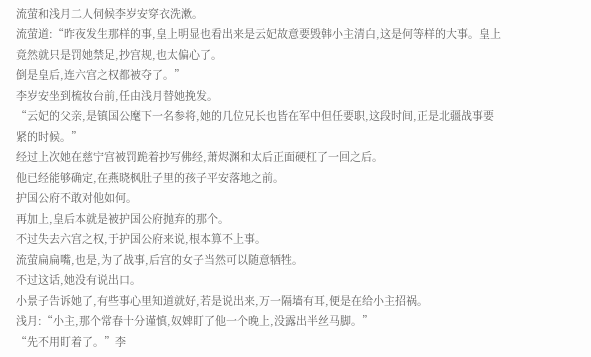流萤和浅月二人伺候李岁安穿衣洗漱。
流萤道:“昨夜发生那样的事,皇上明显也看出来是云妃故意要毁韩小主清白,这是何等样的大事。皇上竟然就只是罚她禁足,抄宫规,也太偏心了。
倒是皇后,连六宫之权都被夺了。”
李岁安坐到梳妆台前,任由浅月替她挽发。
“云妃的父亲,是镇国公麾下一名参将,她的几位兄长也皆在军中但任要职,这段时间,正是北疆战事要紧的时候。”
经过上次她在慈宁宫被罚跪着抄写佛经,萧烬渊和太后正面硬杠了一回之后。
他已经能够确定,在燕晓枫肚子里的孩子平安落地之前。
护国公府不敢对他如何。
再加上,皇后本就是被护国公府抛弃的那个。
不过失去六宫之权,于护国公府来说,根本算不上事。
流萤扁扁嘴,也是,为了战事,后宫的女子当然可以随意牺牲。
不过这话,她没有说出口。
小景子告诉她了,有些事心里知道就好,若是说出来,万一隔墙有耳,便是在给小主招祸。
浅月:“小主,那个常春十分谨慎,奴婢盯了他一个晚上,没露出半丝马脚。”
“先不用盯着了。”李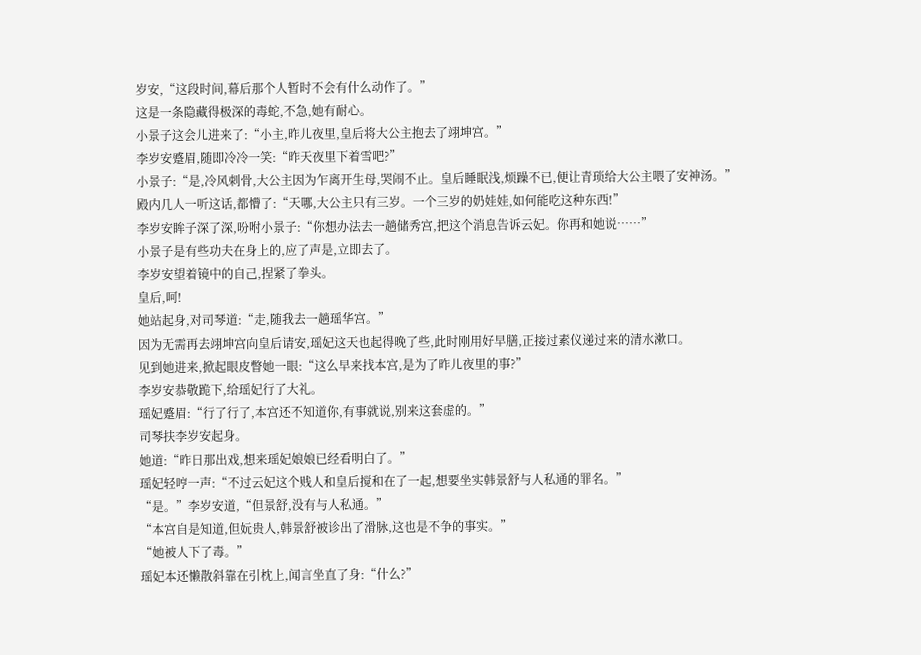岁安,“这段时间,幕后那个人暂时不会有什么动作了。”
这是一条隐藏得极深的毒蛇,不急,她有耐心。
小景子这会儿进来了:“小主,昨儿夜里,皇后将大公主抱去了翊坤宫。”
李岁安蹙眉,随即冷冷一笑:“昨天夜里下着雪吧?”
小景子:“是,冷风刺骨,大公主因为乍离开生母,哭闹不止。皇后睡眠浅,烦躁不已,便让青琐给大公主喂了安神汤。”
殿内几人一听这话,都懵了:“天哪,大公主只有三岁。一个三岁的奶娃娃,如何能吃这种东西!”
李岁安眸子深了深,吩咐小景子:“你想办法去一趟储秀宫,把这个消息告诉云妃。你再和她说……”
小景子是有些功夫在身上的,应了声是,立即去了。
李岁安望着镜中的自己,捏紧了拳头。
皇后,呵!
她站起身,对司琴道:“走,随我去一趟瑶华宫。”
因为无需再去翊坤宫向皇后请安,瑶妃这天也起得晚了些,此时刚用好早膳,正接过素仪递过来的清水漱口。
见到她进来,掀起眼皮瞥她一眼:“这么早来找本宫,是为了昨儿夜里的事?”
李岁安恭敬跪下,给瑶妃行了大礼。
瑶妃蹙眉:“行了行了,本宫还不知道你,有事就说,别来这套虚的。”
司琴扶李岁安起身。
她道:“昨日那出戏,想来瑶妃娘娘已经看明白了。”
瑶妃轻哼一声:“不过云妃这个贱人和皇后搅和在了一起,想要坐实韩景舒与人私通的罪名。”
“是。”李岁安道,“但景舒,没有与人私通。”
“本宫自是知道,但妧贵人,韩景舒被诊出了滑脉,这也是不争的事实。”
“她被人下了毒。”
瑶妃本还懒散斜靠在引枕上,闻言坐直了身:“什么?”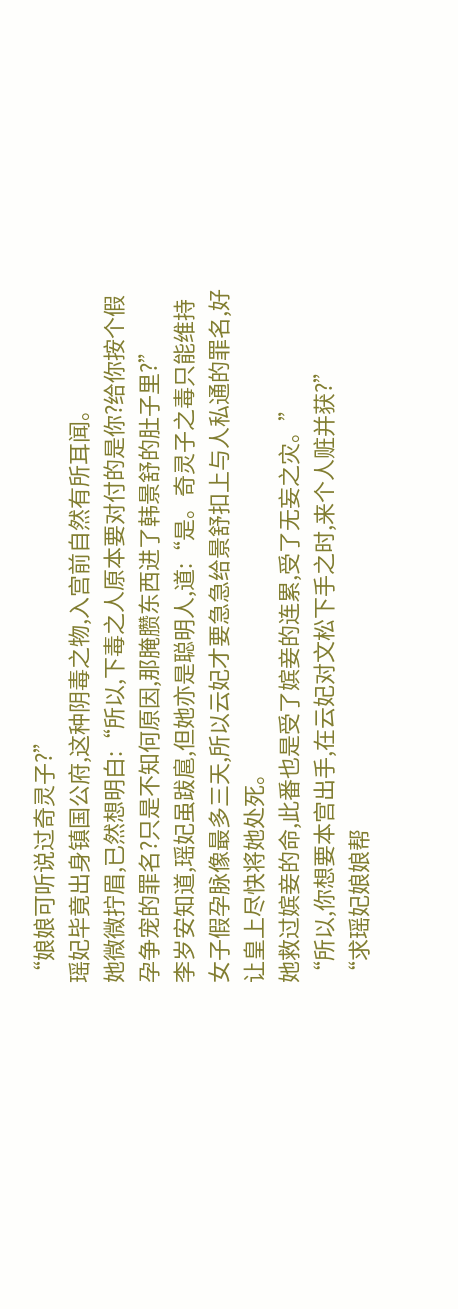“娘娘可听说过奇灵子?”
瑶妃毕竟出身镇国公府,这种阴毒之物,入宫前自然有所耳闻。
她微微拧眉,已然想明白:“所以,下毒之人原本要对付的是你?给你按个假孕争宠的罪名?只是不知何原因,那腌臜东西进了韩景舒的肚子里?”
李岁安知道,瑶妃虽跋扈,但她亦是聪明人,道:“是。奇灵子之毒只能维持女子假孕脉像最多三天,所以云妃才要急急给景舒扣上与人私通的罪名,好让皇上尽快将她处死。
她救过嫔妾的命,此番也是受了嫔妾的连累,受了无妄之灾。”
“所以,你想要本宫出手,在云妃对文松下手之时,来个人赃并获?”
“求瑶妃娘娘帮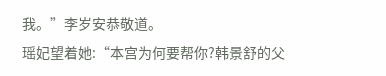我。”李岁安恭敬道。
瑶妃望着她:“本宫为何要帮你?韩景舒的父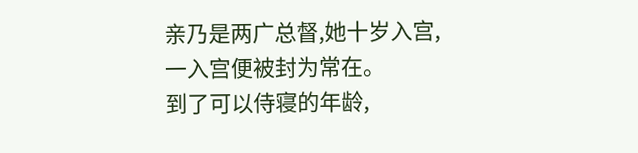亲乃是两广总督,她十岁入宫,一入宫便被封为常在。
到了可以侍寝的年龄,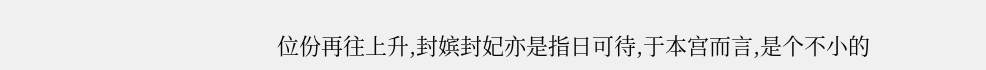位份再往上升,封嫔封妃亦是指日可待,于本宫而言,是个不小的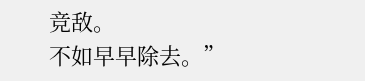竞敌。
不如早早除去。”